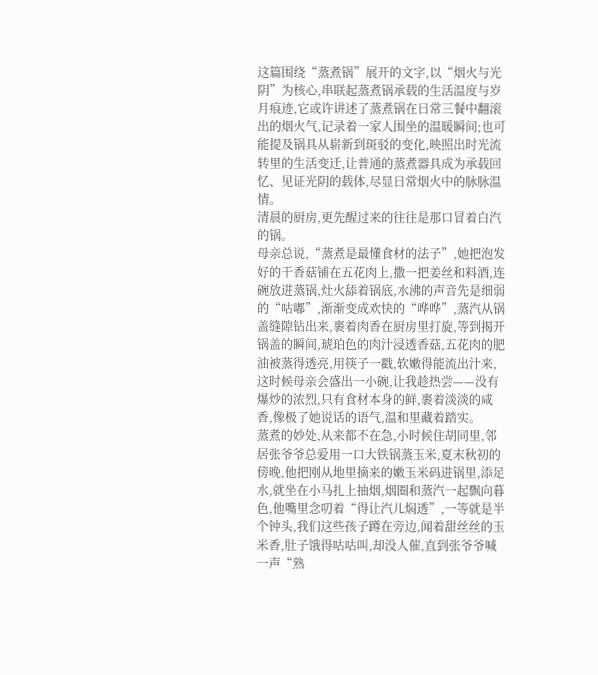这篇围绕“蒸煮锅”展开的文字,以“烟火与光阴”为核心,串联起蒸煮锅承载的生活温度与岁月痕迹,它或许讲述了蒸煮锅在日常三餐中翻滚出的烟火气,记录着一家人围坐的温暖瞬间;也可能提及锅具从崭新到斑驳的变化,映照出时光流转里的生活变迁,让普通的蒸煮器具成为承载回忆、见证光阴的载体,尽显日常烟火中的脉脉温情。
清晨的厨房,更先醒过来的往往是那口冒着白汽的锅。
母亲总说,“蒸煮是最懂食材的法子”,她把泡发好的干香菇铺在五花肉上,撒一把姜丝和料酒,连碗放进蒸锅,灶火舔着锅底,水沸的声音先是细弱的“咕嘟”,渐渐变成欢快的“哗哗”,蒸汽从锅盖缝隙钻出来,裹着肉香在厨房里打旋,等到揭开锅盖的瞬间,琥珀色的肉汁浸透香菇,五花肉的肥油被蒸得透亮,用筷子一戳,软嫩得能流出汁来,这时候母亲会盛出一小碗,让我趁热尝——没有爆炒的浓烈,只有食材本身的鲜,裹着淡淡的咸香,像极了她说话的语气,温和里藏着踏实。
蒸煮的妙处,从来都不在急,小时候住胡同里,邻居张爷爷总爱用一口大铁锅蒸玉米,夏末秋初的傍晚,他把刚从地里摘来的嫩玉米码进锅里,添足水,就坐在小马扎上抽烟,烟圈和蒸汽一起飘向暮色,他嘴里念叨着“得让汽儿焖透”,一等就是半个钟头,我们这些孩子蹲在旁边,闻着甜丝丝的玉米香,肚子饿得咕咕叫,却没人催,直到张爷爷喊一声“熟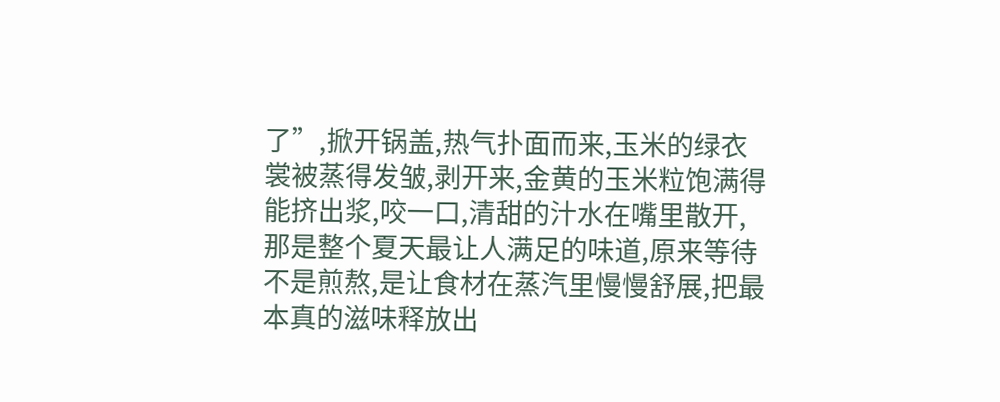了”,掀开锅盖,热气扑面而来,玉米的绿衣裳被蒸得发皱,剥开来,金黄的玉米粒饱满得能挤出浆,咬一口,清甜的汁水在嘴里散开,那是整个夏天最让人满足的味道,原来等待不是煎熬,是让食材在蒸汽里慢慢舒展,把最本真的滋味释放出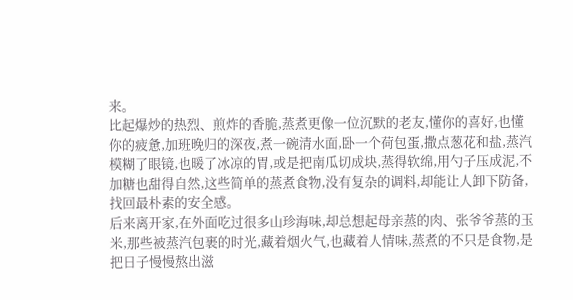来。
比起爆炒的热烈、煎炸的香脆,蒸煮更像一位沉默的老友,懂你的喜好,也懂你的疲惫,加班晚归的深夜,煮一碗清水面,卧一个荷包蛋,撒点葱花和盐,蒸汽模糊了眼镜,也暖了冰凉的胃,或是把南瓜切成块,蒸得软绵,用勺子压成泥,不加糖也甜得自然,这些简单的蒸煮食物,没有复杂的调料,却能让人卸下防备,找回最朴素的安全感。
后来离开家,在外面吃过很多山珍海味,却总想起母亲蒸的肉、张爷爷蒸的玉米,那些被蒸汽包裹的时光,藏着烟火气,也藏着人情味,蒸煮的不只是食物,是把日子慢慢熬出滋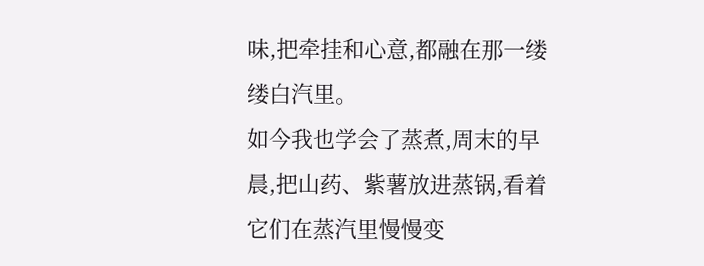味,把牵挂和心意,都融在那一缕缕白汽里。
如今我也学会了蒸煮,周末的早晨,把山药、紫薯放进蒸锅,看着它们在蒸汽里慢慢变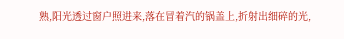熟,阳光透过窗户照进来,落在冒着汽的锅盖上,折射出细碎的光,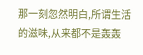那一刻忽然明白,所谓生活的滋味,从来都不是轰轰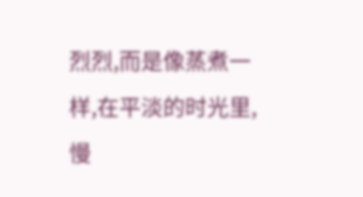烈烈,而是像蒸煮一样,在平淡的时光里,慢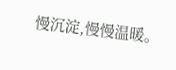慢沉淀,慢慢温暖。